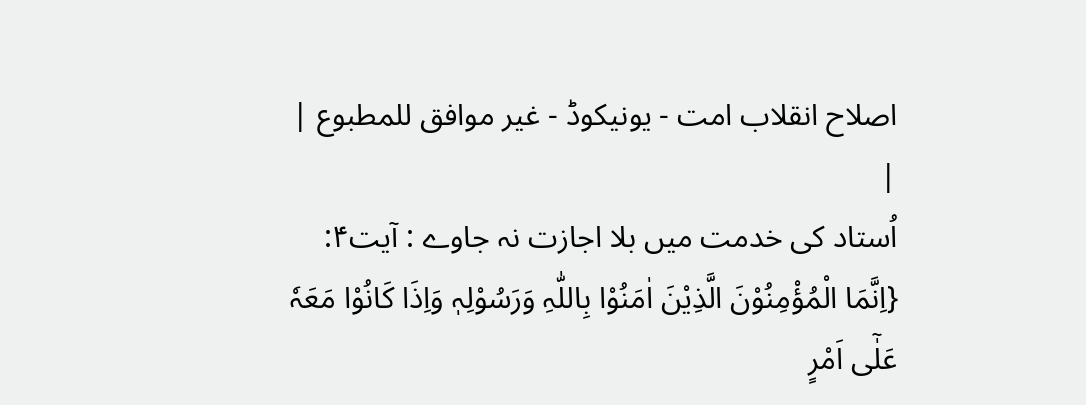اصلاح انقلاب امت - یونیکوڈ - غیر موافق للمطبوع |
|
اُستاد کی خدمت میں بلا اجازت نہ جاوے : آیت۴: {اِنَّمَا الْمُؤْمِنُوْنَ الَّذِیْنَ اٰمَنُوْا بِاللّٰہِ وَرَسُوْلِہٖ وَاِذَا کَانُوْا مَعَہٗ عَلٰٓی اَمْرٍ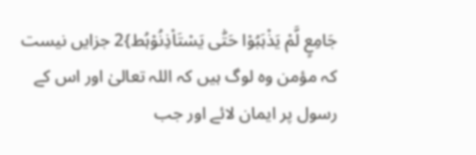جَامِعٍ لَّمْ یَذْہَبُوْا حَتّٰی یَسْتَاْذِنُوْہُط}2 جزایں نیست کہ مؤمن وہ لوگ ہیں کہ اللہ تعالیٰ اور اس کے رسول پر ایمان لائے اور جب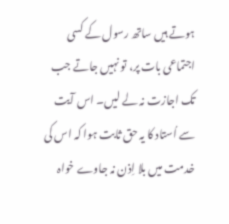ہوتے ہیں ساتھ رسول کے کسی اجتماعی بات پر، تو نہیں جاتے جب تک اجازت نہ لے لیں۔ اس آیت سے اُستاد کا یہ حق ثابت ہوا کہ اس کی خدمت میں بلا اِذن نہ جاوے خواہ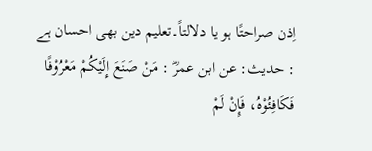اِذن صراحتًا ہو یا دلالتاً۔تعلیم دین بھی احسان ہے : حدیث: عن ابن عمرؓ : مَنْ صَنَعَ إِلَیْکُمْ مَعْرُوْفًا فَکَافِئُوْہُ، فَإِنْ لَمْ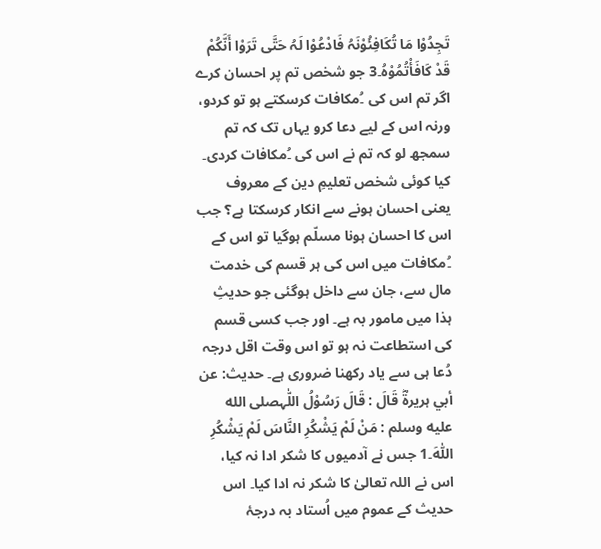تَجِدُوْا مَا تُکَافِئُوْنَہُ فَادْعُوْا لَہُ حَتَّی تَرَوْا أَنَّکُمْ قَدْ کَافَأْتُمُوْہُ۔3 جو شخص تم پر احسان کرے اگر تم اس کی ۔ُمکافات کرسکتے ہو تو کردو، ورنہ اس کے لیے دعا کرو یہاں تک کہ تم سمجھ لو کہ تم نے اس کی ۔ُمکافات کردی۔ کیا کوئی شخص تعلیمِ دین کے معروف یعنی احسان ہونے سے انکار کرسکتا ہے؟ جب اس کا احسان ہونا مسلّم ہوگیا تو اس کے ۔ُمکافات میں اس کی ہر قسم کی خدمت مال سے، جان سے داخل ہوگئی جو حدیثِ ہذا میں مامور بہ ہے۔ اور جب کسی قسم کی استطاعت نہ ہو تو اس وقت اقل درجہ دُعا ہی سے یاد رکھنا ضروری ہے۔ حدیث: عن أبي ہریرۃؓ قَالَ : قَالَ رَسُوْلُ اللّٰہصلى الله عليه وسلم : مَنْ لَمْ یَشْکُرِ النَّاسَ لَمْ یَشْکُرِ اللّٰہَ۔1 جس نے آدمیوں کا شکر ادا نہ کیا، اس نے اللہ تعالیٰ کا شکر نہ ادا کیا۔ اس حدیث کے عموم میں اُستاد بہ درجۂ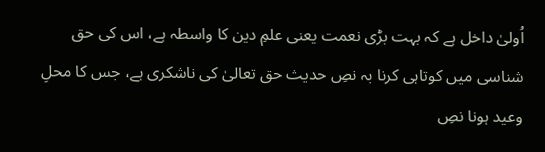اُولیٰ داخل ہے کہ بہت بڑی نعمت یعنی علمِ دین کا واسطہ ہے، اس کی حق شناسی میں کوتاہی کرنا بہ نصِ حدیث حق تعالیٰ کی ناشکری ہے، جس کا محلِ وعید ہونا نصِ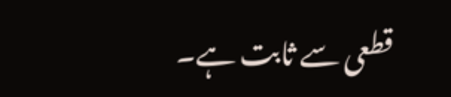قطعی سے ثابت ہے۔